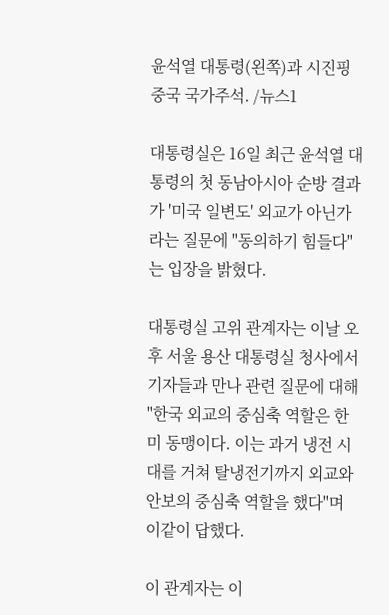윤석열 대통령(왼쪽)과 시진핑 중국 국가주석. /뉴스1

대통령실은 16일 최근 윤석열 대통령의 첫 동남아시아 순방 결과가 '미국 일변도' 외교가 아닌가 라는 질문에 "동의하기 힘들다"는 입장을 밝혔다.

대통령실 고위 관계자는 이날 오후 서울 용산 대통령실 청사에서 기자들과 만나 관련 질문에 대해 "한국 외교의 중심축 역할은 한미 동맹이다. 이는 과거 냉전 시대를 거쳐 탈냉전기까지 외교와 안보의 중심축 역할을 했다"며 이같이 답했다.

이 관계자는 이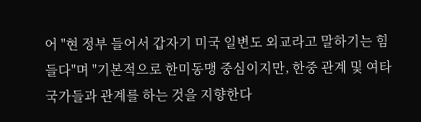어 "현 정부 들어서 갑자기 미국 일변도 외교라고 말하기는 힘들다"며 "기본적으로 한미동맹 중심이지만, 한중 관계 및 여타 국가들과 관계를 하는 것을 지향한다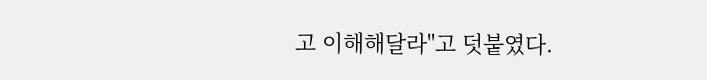고 이해해달라"고 덧붙였다.